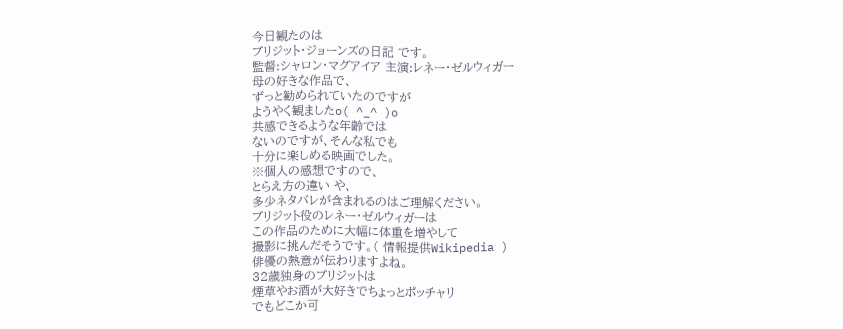今日観たのは
ブリジット・ジョーンズの日記 です。
監督:シャロン・マグアイア 主演:レネー・ゼルウィガー
母の好きな作品で、
ずっと勧められていたのですが
ようやく観ましたo( ^_^ )o
共感できるような年齢では
ないのですが、そんな私でも
十分に楽しめる映画でした。
※個人の感想ですので、
とらえ方の違い や、
多少ネタバレが含まれるのはご理解ください。
ブリジット役のレネー・ゼルウィガーは
この作品のために大幅に体重を増やして
撮影に挑んだそうです。( 情報提供Wikipedia )
俳優の熱意が伝わりますよね。
32歳独身のブリジットは
煙草やお酒が大好きでちょっとポッチャリ
でもどこか可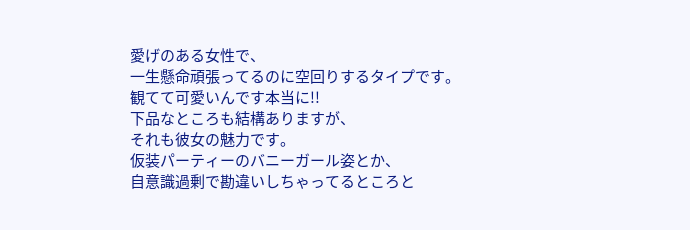愛げのある女性で、
一生懸命頑張ってるのに空回りするタイプです。
観てて可愛いんです本当に!!
下品なところも結構ありますが、
それも彼女の魅力です。
仮装パーティーのバニーガール姿とか、
自意識過剰で勘違いしちゃってるところと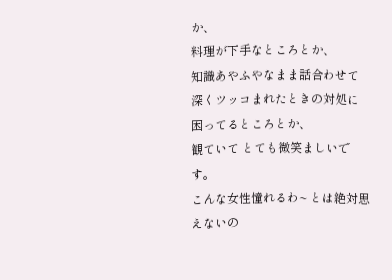か、
料理が下手なところとか、
知識あやふやなまま話合わせて
深くツッコまれたときの対処に困ってるところとか、
観ていて とても微笑ましいです。
こんな女性憧れるわ~ とは絶対思えないの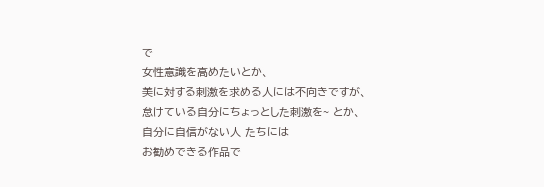で
女性意識を高めたいとか、
美に対する刺激を求める人には不向きですが、
怠けている自分にちょっとした刺激を~ とか、
自分に自信がない人 たちには
お勧めできる作品で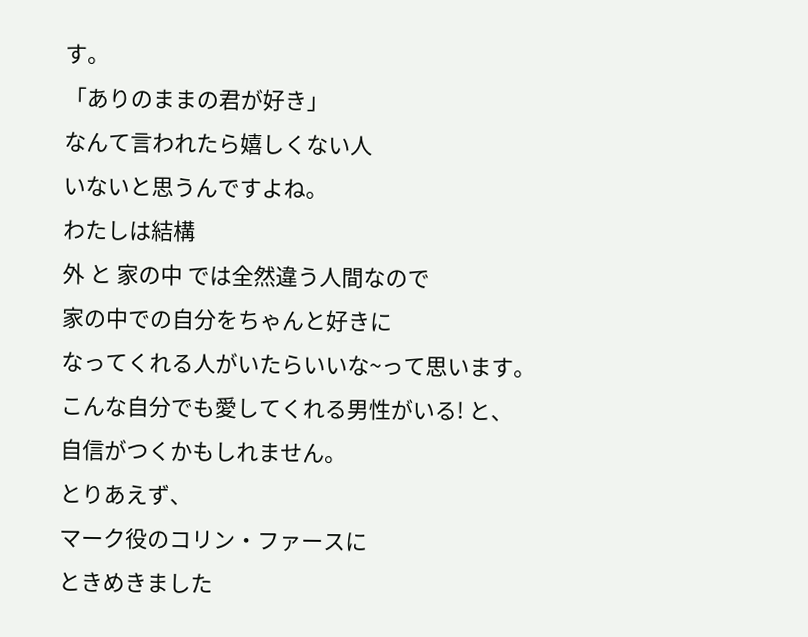す。
「ありのままの君が好き」
なんて言われたら嬉しくない人
いないと思うんですよね。
わたしは結構
外 と 家の中 では全然違う人間なので
家の中での自分をちゃんと好きに
なってくれる人がいたらいいな~って思います。
こんな自分でも愛してくれる男性がいる! と、
自信がつくかもしれません。
とりあえず、
マーク役のコリン・ファースに
ときめきました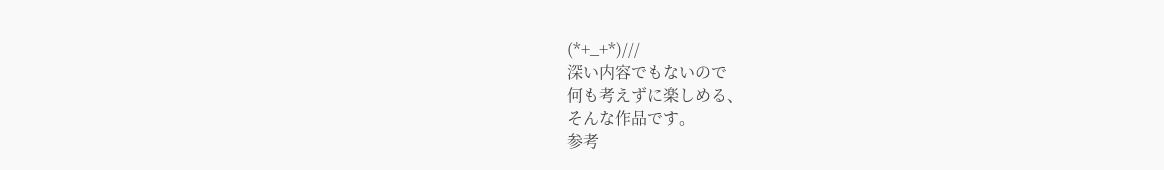(*+_+*)///
深い内容でもないので
何も考えずに楽しめる、
そんな作品です。
参考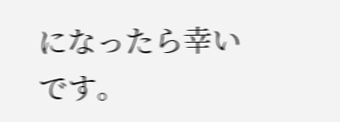になったら幸いです。